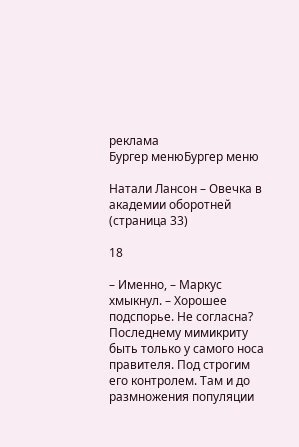реклама
Бургер менюБургер меню

Натали Лансон – Овечка в академии оборотней (страница 33)

18

– Именно, – Маркус хмыкнул. – Хорошее подспорье. Не согласна? Последнему мимикриту быть только у самого носа правителя. Под строгим его контролем. Там и до размножения популяции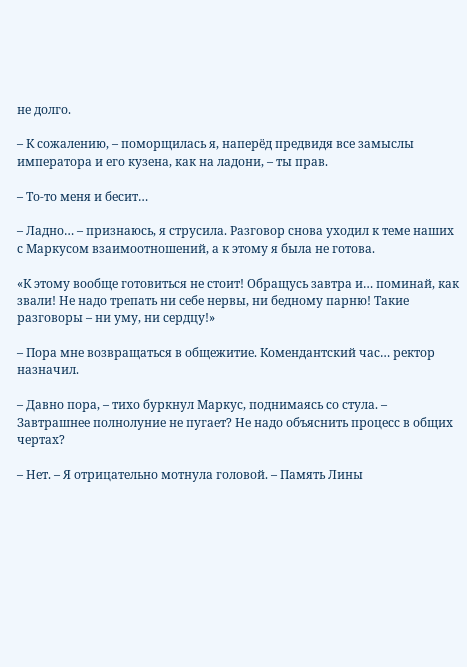не долго.

– К сожалению, – поморщилась я, наперёд предвидя все замыслы императора и его кузена, как на ладони, – ты прав.

– То-то меня и бесит…

– Ладно… – признаюсь, я струсила. Разговор снова уходил к теме наших с Маркусом взаимоотношений, а к этому я была не готова.

«К этому вообще готовиться не стоит! Обращусь завтра и… поминай, как звали! Не надо трепать ни себе нервы, ни бедному парню! Такие разговоры – ни уму, ни сердцу!»

– Пора мне возвращаться в общежитие. Комендантский час… ректор назначил.

– Давно пора, – тихо буркнул Маркус, поднимаясь со стула. – Завтрашнее полнолуние не пугает? Не надо объяснить процесс в общих чертах?

– Нет. – Я отрицательно мотнула головой. – Память Лины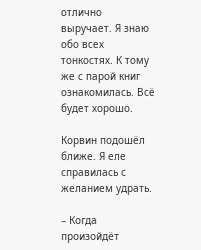отлично выручает. Я знаю обо всех тонкостях. К тому же с парой книг ознакомилась. Всё будет хорошо.

Корвин подошёл ближе. Я еле справилась с желанием удрать.

– Когда произойдёт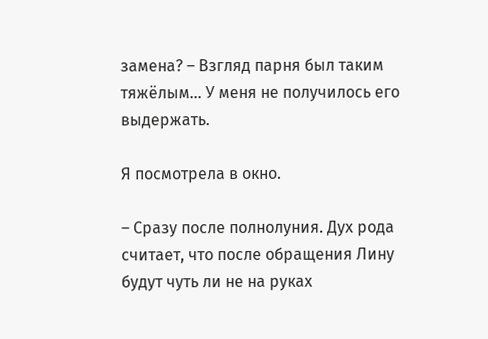замена? – Взгляд парня был таким тяжёлым… У меня не получилось его выдержать.

Я посмотрела в окно.

– Сразу после полнолуния. Дух рода считает, что после обращения Лину будут чуть ли не на руках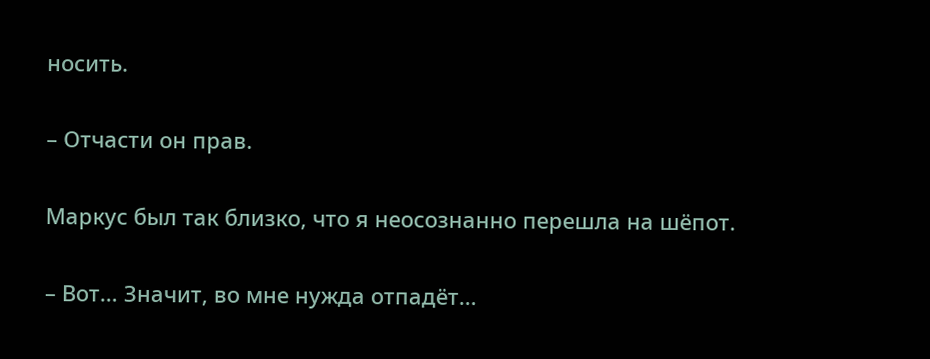носить.

– Отчасти он прав.

Маркус был так близко, что я неосознанно перешла на шёпот.

– Вот… Значит, во мне нужда отпадёт…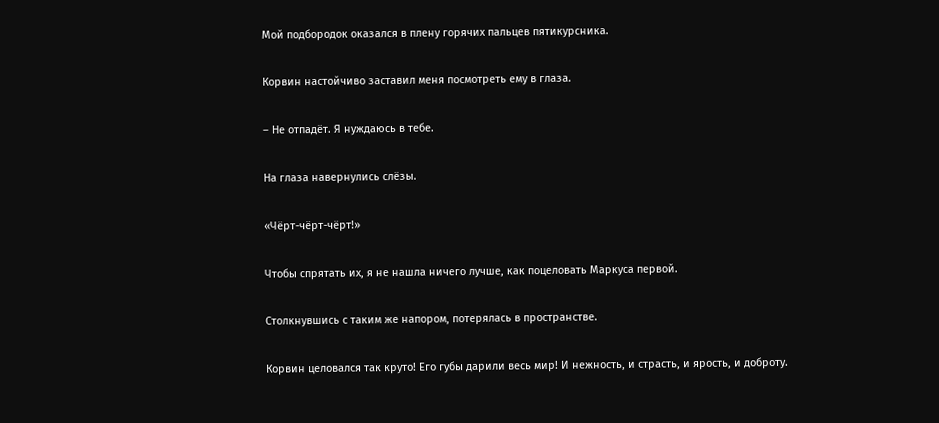Мой подбородок оказался в плену горячих пальцев пятикурсника.

Корвин настойчиво заставил меня посмотреть ему в глаза.

– Не отпадёт. Я нуждаюсь в тебе.

На глаза навернулись слёзы.

«Чёрт-чёрт-чёрт!»

Чтобы спрятать их, я не нашла ничего лучше, как поцеловать Маркуса первой.

Столкнувшись с таким же напором, потерялась в пространстве.

Корвин целовался так круто! Его губы дарили весь мир! И нежность, и страсть, и ярость, и доброту.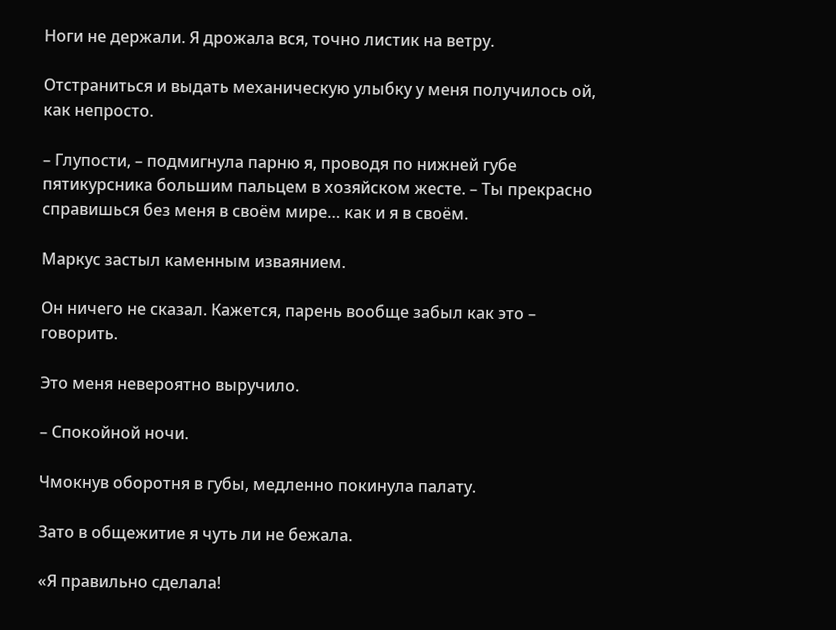Ноги не держали. Я дрожала вся, точно листик на ветру.

Отстраниться и выдать механическую улыбку у меня получилось ой, как непросто.

– Глупости, – подмигнула парню я, проводя по нижней губе пятикурсника большим пальцем в хозяйском жесте. – Ты прекрасно справишься без меня в своём мире… как и я в своём.

Маркус застыл каменным изваянием.

Он ничего не сказал. Кажется, парень вообще забыл как это – говорить.

Это меня невероятно выручило.

– Спокойной ночи.

Чмокнув оборотня в губы, медленно покинула палату.

Зато в общежитие я чуть ли не бежала.

«Я правильно сделала!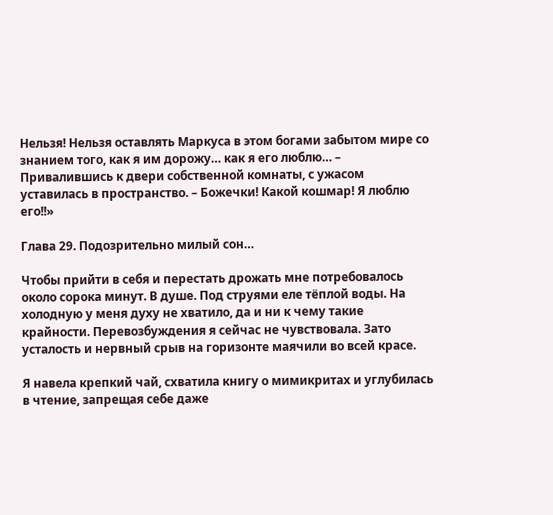Нельзя! Нельзя оставлять Маркуса в этом богами забытом мире со знанием того, как я им дорожу… как я его люблю… – Привалившись к двери собственной комнаты, с ужасом уставилась в пространство. – Божечки! Какой кошмар! Я люблю его!!»

Глава 29. Подозрительно милый сон…

Чтобы прийти в себя и перестать дрожать мне потребовалось около сорока минут. В душе. Под струями еле тёплой воды. На холодную у меня духу не хватило, да и ни к чему такие крайности. Перевозбуждения я сейчас не чувствовала. Зато усталость и нервный срыв на горизонте маячили во всей красе.

Я навела крепкий чай, схватила книгу о мимикритах и углубилась в чтение, запрещая себе даже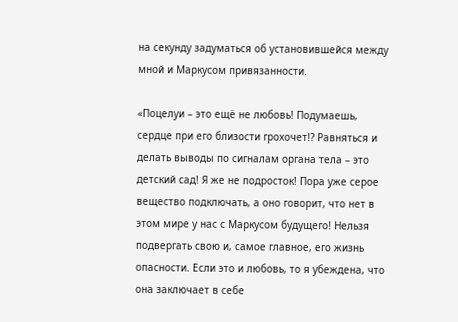на секунду задуматься об установившейся между мной и Маркусом привязанности.

«Поцелуи – это ещё не любовь! Подумаешь, сердце при его близости грохочет!? Равняться и делать выводы по сигналам органа тела – это детский сад! Я же не подросток! Пора уже серое вещество подключать, а оно говорит, что нет в этом мире у нас с Маркусом будущего! Нельзя подвергать свою и, самое главное, его жизнь опасности. Если это и любовь, то я убеждена, что она заключает в себе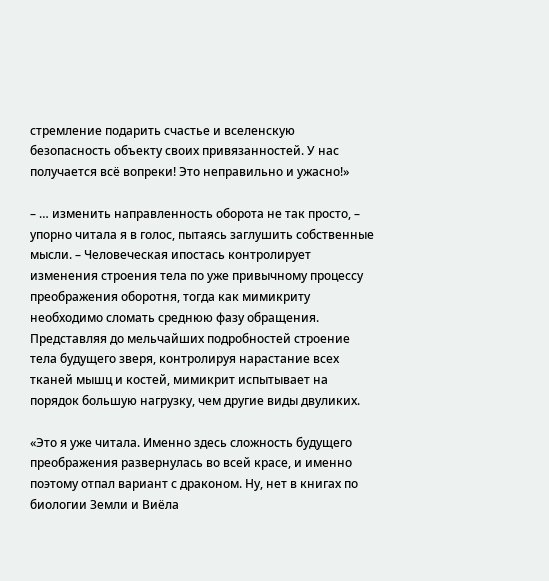стремление подарить счастье и вселенскую безопасность объекту своих привязанностей. У нас получается всё вопреки! Это неправильно и ужасно!»

– … изменить направленность оборота не так просто, – упорно читала я в голос, пытаясь заглушить собственные мысли. – Человеческая ипостась контролирует изменения строения тела по уже привычному процессу преображения оборотня, тогда как мимикриту необходимо сломать среднюю фазу обращения. Представляя до мельчайших подробностей строение тела будущего зверя, контролируя нарастание всех тканей мышц и костей, мимикрит испытывает на порядок большую нагрузку, чем другие виды двуликих.

«Это я уже читала. Именно здесь сложность будущего преображения развернулась во всей красе, и именно поэтому отпал вариант с драконом. Ну, нет в книгах по биологии Земли и Виёла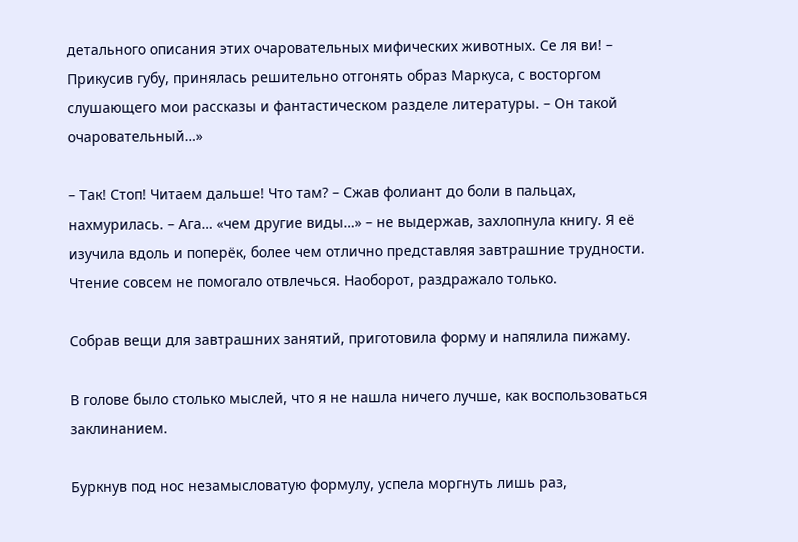детального описания этих очаровательных мифических животных. Се ля ви! – Прикусив губу, принялась решительно отгонять образ Маркуса, с восторгом слушающего мои рассказы и фантастическом разделе литературы. – Он такой очаровательный…»

– Так! Стоп! Читаем дальше! Что там? – Сжав фолиант до боли в пальцах, нахмурилась. – Ага… «чем другие виды…» – не выдержав, захлопнула книгу. Я её изучила вдоль и поперёк, более чем отлично представляя завтрашние трудности. Чтение совсем не помогало отвлечься. Наоборот, раздражало только.

Собрав вещи для завтрашних занятий, приготовила форму и напялила пижаму.

В голове было столько мыслей, что я не нашла ничего лучше, как воспользоваться заклинанием.

Буркнув под нос незамысловатую формулу, успела моргнуть лишь раз,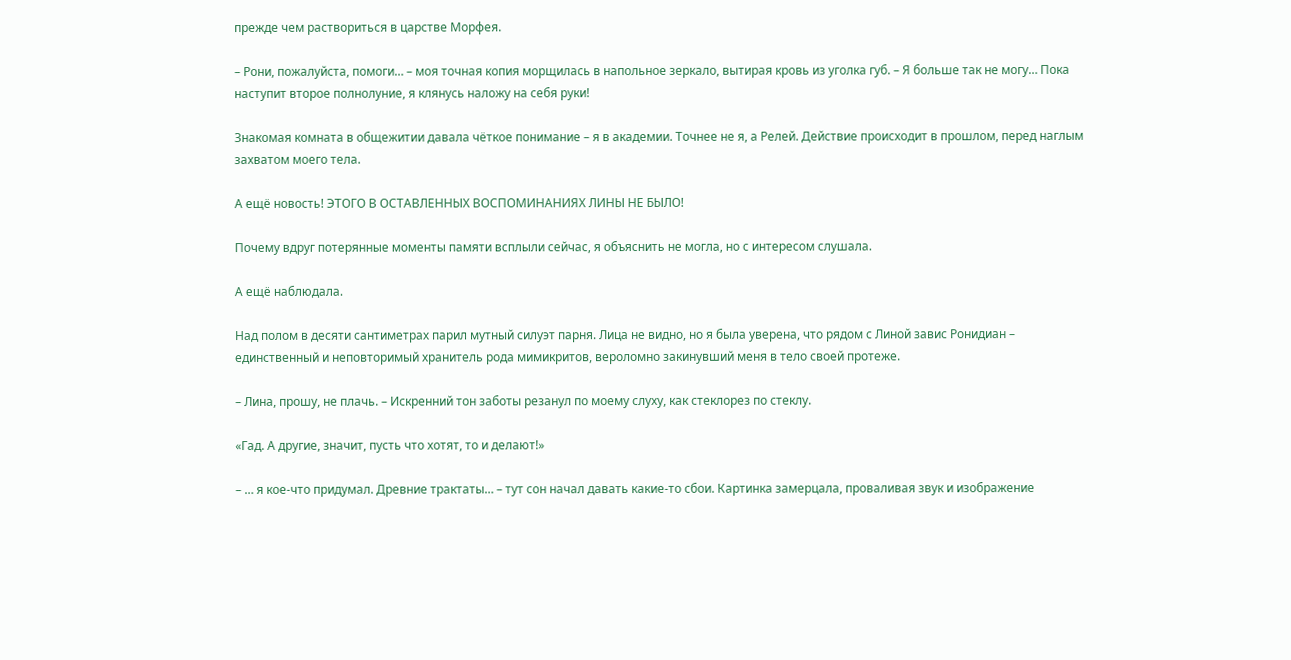прежде чем раствориться в царстве Морфея.

– Рони, пожалуйста, помоги… – моя точная копия морщилась в напольное зеркало, вытирая кровь из уголка губ. – Я больше так не могу… Пока наступит второе полнолуние, я клянусь наложу на себя руки!

Знакомая комната в общежитии давала чёткое понимание – я в академии. Точнее не я, а Релей. Действие происходит в прошлом, перед наглым захватом моего тела.

А ещё новость! ЭТОГО В ОСТАВЛЕННЫХ ВОСПОМИНАНИЯХ ЛИНЫ НЕ БЫЛО!

Почему вдруг потерянные моменты памяти всплыли сейчас, я объяснить не могла, но с интересом слушала.

А ещё наблюдала.

Над полом в десяти сантиметрах парил мутный силуэт парня. Лица не видно, но я была уверена, что рядом с Линой завис Ронидиан – единственный и неповторимый хранитель рода мимикритов, вероломно закинувший меня в тело своей протеже.

– Лина, прошу, не плачь. – Искренний тон заботы резанул по моему слуху, как стеклорез по стеклу.

«Гад. А другие, значит, пусть что хотят, то и делают!»

– … я кое-что придумал. Древние трактаты… – тут сон начал давать какие-то сбои. Картинка замерцала, проваливая звук и изображение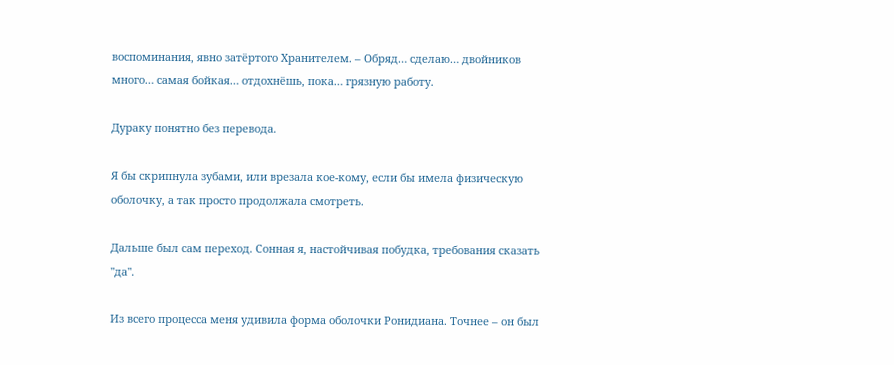воспоминания, явно затёртого Хранителем. – Обряд… сделаю… двойников много… самая бойкая… отдохнёшь, пока… грязную работу.

Дураку понятно без перевода.

Я бы скрипнула зубами, или врезала кое-кому, если бы имела физическую оболочку, а так просто продолжала смотреть.

Дальше был сам переход. Сонная я, настойчивая побудка, требования сказать "да".

Из всего процесса меня удивила форма оболочки Ронидиана. Точнее – он был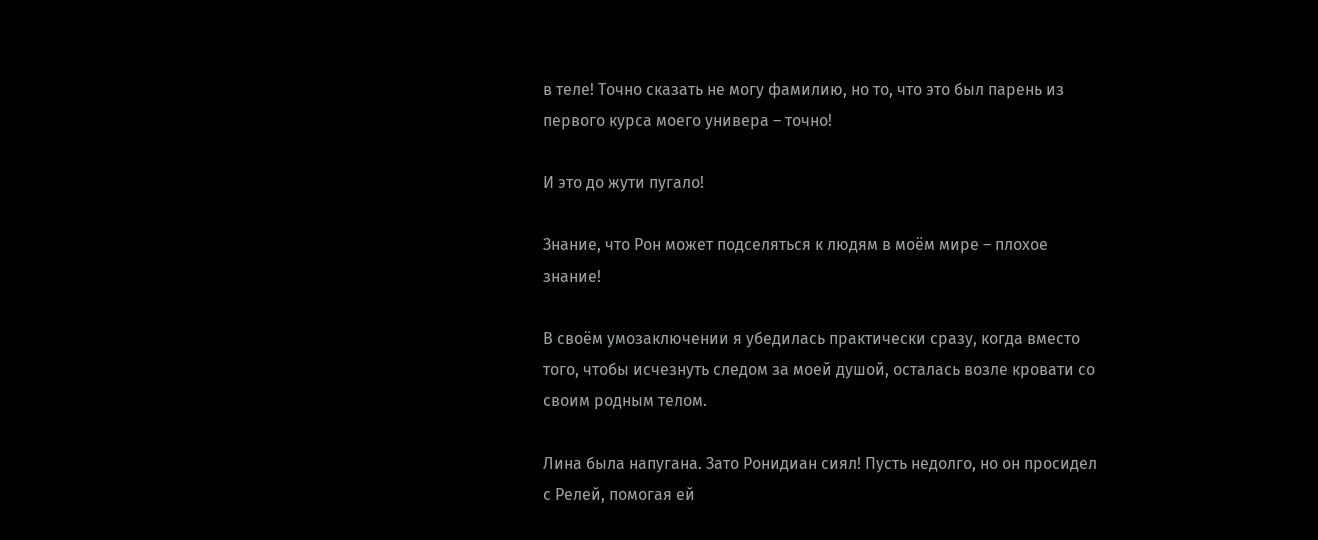в теле! Точно сказать не могу фамилию, но то, что это был парень из первого курса моего универа – точно!

И это до жути пугало!

Знание, что Рон может подселяться к людям в моём мире – плохое знание!

В своём умозаключении я убедилась практически сразу, когда вместо того, чтобы исчезнуть следом за моей душой, осталась возле кровати со своим родным телом.

Лина была напугана. Зато Ронидиан сиял! Пусть недолго, но он просидел с Релей, помогая ей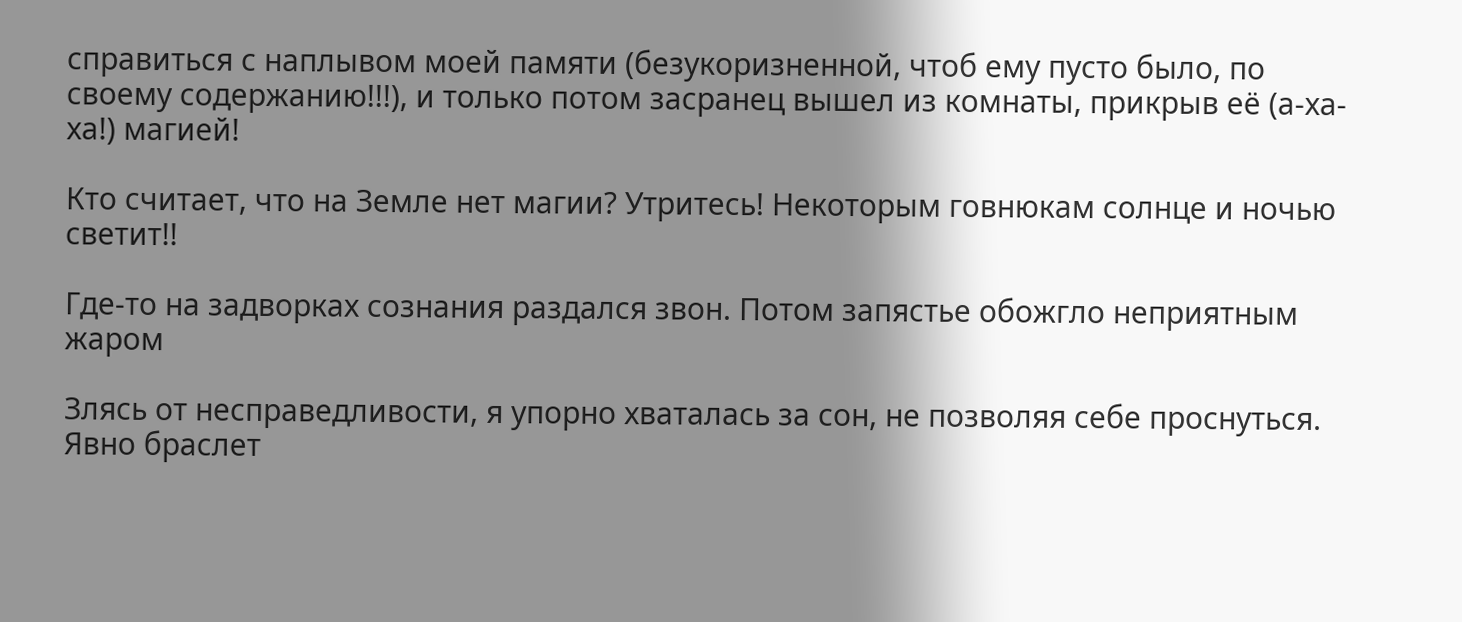справиться с наплывом моей памяти (безукоризненной, чтоб ему пусто было, по своему содержанию!!!), и только потом засранец вышел из комнаты, прикрыв её (а-ха-ха!) магией!

Кто считает, что на Земле нет магии? Утритесь! Некоторым говнюкам солнце и ночью светит!!

Где-то на задворках сознания раздался звон. Потом запястье обожгло неприятным жаром

Злясь от несправедливости, я упорно хваталась за сон, не позволяя себе проснуться. Явно браслет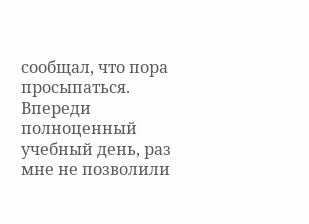сообщал, что пора просыпаться. Впереди полноценный учебный день, раз мне не позволили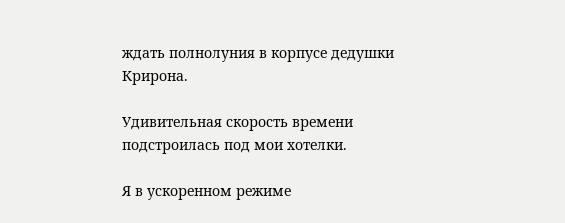ждать полнолуния в корпусе дедушки Крирона.

Удивительная скорость времени подстроилась под мои хотелки.

Я в ускоренном режиме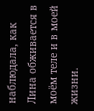наблюдала, как Лина обживается в моём теле и в моей жизни.